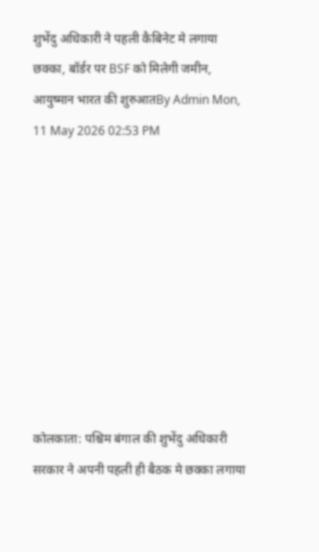शुभेंदु अधिकारी ने पहली कैबिनेट मे लगाया छक्का, बॉर्डर पर BSF को मिलेगी जमीन, आयुष्मान भारत की शुरुआतBy Admin Mon, 11 May 2026 02:53 PM









कोलकाता: पश्चिम बंगाल की शुभेंदु अधिकारी सरकार ने अपनी पहली ही बैठक मे छक्का लगाया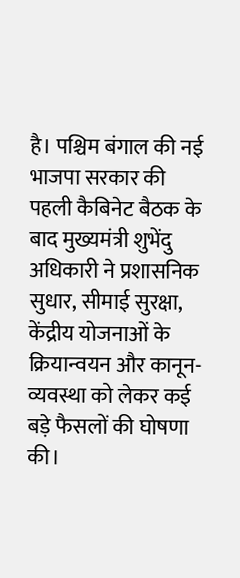है। पश्चिम बंगाल की नई भाजपा सरकार की पहली कैबिनेट बैठक के बाद मुख्यमंत्री शुभेंदु अधिकारी ने प्रशासनिक सुधार, सीमाई सुरक्षा, केंद्रीय योजनाओं के क्रियान्वयन और कानून-व्यवस्था को लेकर कई बड़े फैसलों की घोषणा की।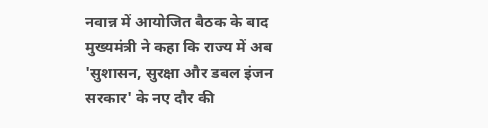नवान्न में आयोजित बैठक के बाद मुख्यमंत्री ने कहा कि राज्य में अब 'सुशासन, सुरक्षा और डबल इंजन सरकार' के नए दौर की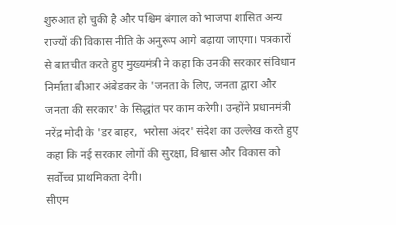शुरुआत हो चुकी है और पश्चिम बंगाल को भाजपा शासित अन्य राज्यों की विकास नीति के अनुरूप आगे बढ़ाया जाएगा। पत्रकारों से बातचीत करते हुए मुख्यमंत्री ने कहा कि उनकी सरकार संविधान निर्माता बीआर अंबेडकर के 'जनता के लिए, जनता द्वारा और जनता की सरकार' के सिद्धांत पर काम करेगी। उन्होंने प्रधानमंत्री नरेंद्र मोदी के 'डर बाहर,  भरोसा अंदर' संदेश का उल्लेख करते हुए कहा कि नई सरकार लोगों की सुरक्षा, विश्वास और विकास को सर्वोच्च प्राथमिकता देगी।
सीएम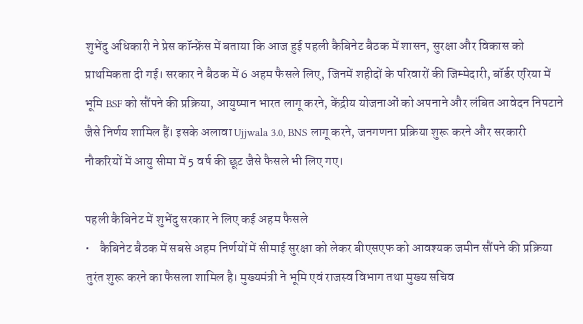शुभेंदु अधिकारी ने प्रेस कॉन्फ्रेंस में बताया कि आज हुई पहली कैबिनेट बैठक में शासन, सुरक्षा और विकास को प्राथमिकता दी गई। सरकार ने बैठक में 6 अहम फैसले लिए, जिनमें शहीदों के परिवारों की जिम्मेदारी, बॉर्डर एरिया में भूमि BSF को सौंपने की प्रक्रिया, आयुष्मान भारत लागू करने, केंद्रीय योजनाओं को अपनाने और लंबित आवेदन निपटाने जैसे निर्णय शामिल हैं। इसके अलावा Ujjwala 3.0, BNS लागू करने, जनगणना प्रक्रिया शुरू करने और सरकारी नौकरियों में आयु सीमा में 5 वर्ष की छूट जैसे फैसले भी लिए गए।

पहली कैबिनेट में शुभेंदु सरकार ने लिए कई अहम फैसले
•    कैबिनेट बैठक में सबसे अहम निर्णयों में सीमाई सुरक्षा को लेकर बीएसएफ को आवश्यक जमीन सौंपने की प्रक्रिया तुरंत शुरू करने का फैसला शामिल है। मुख्यमंत्री ने भूमि एवं राजस्व विभाग तथा मुख्य सचिव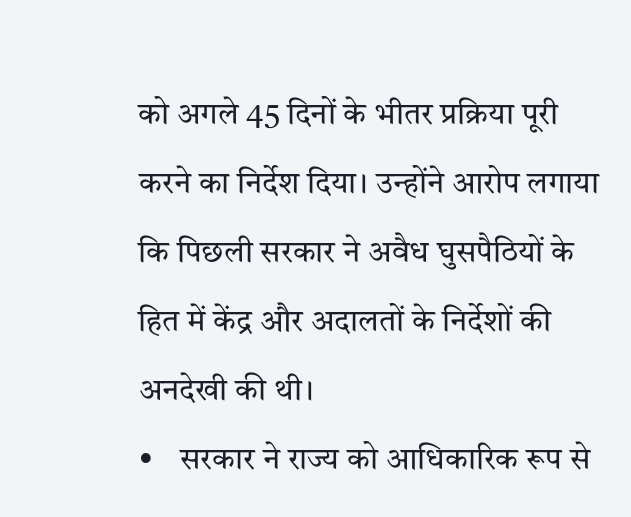को अगले 45 दिनों के भीतर प्रक्रिया पूरी करने का निर्देश दिया। उन्होंने आरोप लगाया कि पिछली सरकार ने अवैध घुसपैठियों के हित में केंद्र और अदालतों के निर्देशों की अनदेखी की थी।
•    सरकार ने राज्य को आधिकारिक रूप से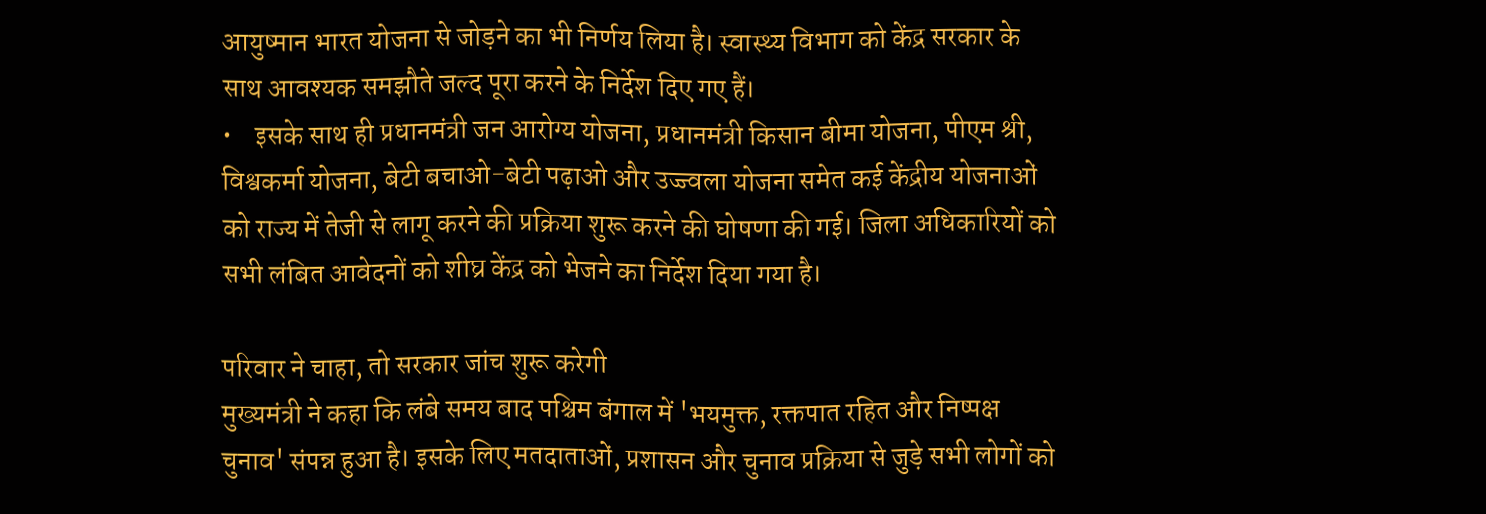आयुष्मान भारत योजना से जोड़ने का भी निर्णय लिया है। स्वास्थ्य विभाग को केंद्र सरकार के साथ आवश्यक समझौते जल्द पूरा करने के निर्देश दिए गए हैं।
•    इसके साथ ही प्रधानमंत्री जन आरोग्य योजना, प्रधानमंत्री किसान बीमा योजना, पीएम श्री, विश्वकर्मा योजना, बेटी बचाओ-बेटी पढ़ाओ और उज्ज्वला योजना समेत कई केंद्रीय योजनाओं को राज्य में तेजी से लागू करने की प्रक्रिया शुरू करने की घोषणा की गई। जिला अधिकारियों को सभी लंबित आवेदनों को शीघ्र केंद्र को भेजने का निर्देश दिया गया है।

परिवार ने चाहा, तो सरकार जांच शुरू करेगी
मुख्यमंत्री ने कहा कि लंबे समय बाद पश्चिम बंगाल में 'भयमुक्त, रक्तपात रहित और निष्पक्ष चुनाव' संपन्न हुआ है। इसके लिए मतदाताओं, प्रशासन और चुनाव प्रक्रिया से जुड़े सभी लोगों को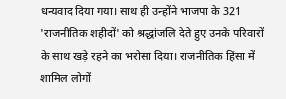धन्यवाद दिया गया। साथ ही उन्होंने भाजपा के 321 'राजनीतिक शहीदों' को श्रद्धांजलि देते हुए उनके परिवारों के साथ खड़े रहने का भरोसा दिया। राजनीतिक हिंसा में शामिल लोगों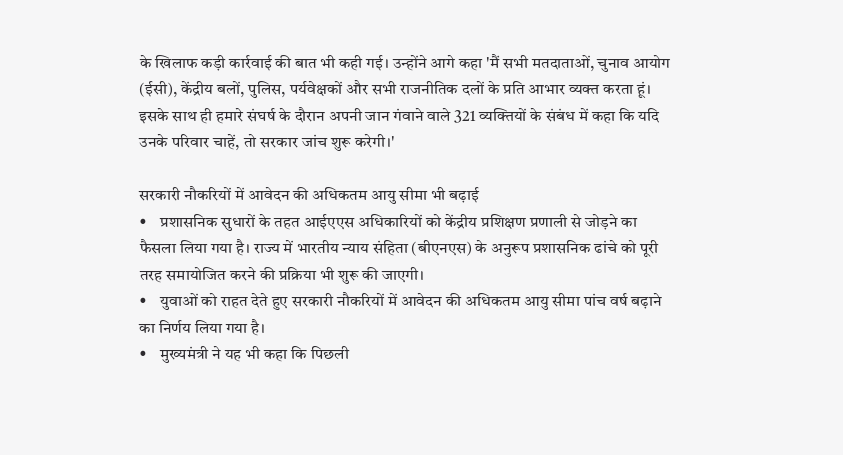के खिलाफ कड़ी कार्रवाई की बात भी कही गई। उन्होंने आगे कहा 'मैं सभी मतदाताओं, चुनाव आयोग (ईसी), केंद्रीय बलों, पुलिस, पर्यवेक्षकों और सभी राजनीतिक दलों के प्रति आभार व्यक्त करता हूं। इसके साथ ही हमारे संघर्ष के दौरान अपनी जान गंवाने वाले 321 व्यक्तियों के संबंध में कहा कि यदि उनके परिवार चाहें, तो सरकार जांच शुरू करेगी।'

सरकारी नौकरियों में आवेदन की अधिकतम आयु सीमा भी बढ़ाई
•    प्रशासनिक सुधारों के तहत आईएएस अधिकारियों को केंद्रीय प्रशिक्षण प्रणाली से जोड़ने का फैसला लिया गया है। राज्य में भारतीय न्याय संहिता (बीएनएस) के अनुरूप प्रशासनिक ढांचे को पूरी तरह समायोजित करने की प्रक्रिया भी शुरू की जाएगी।
•    युवाओं को राहत देते हुए सरकारी नौकरियों में आवेदन की अधिकतम आयु सीमा पांच वर्ष बढ़ाने का निर्णय लिया गया है।
•    मुख्यमंत्री ने यह भी कहा कि पिछली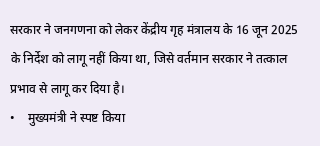सरकार ने जनगणना को लेकर केंद्रीय गृह मंत्रालय के 16 जून 2025 के निर्देश को लागू नहीं किया था, जिसे वर्तमान सरकार ने तत्काल प्रभाव से लागू कर दिया है।
•    मुख्यमंत्री ने स्पष्ट किया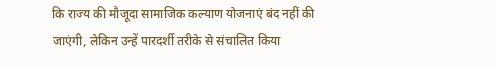कि राज्य की मौजूदा सामाजिक कल्याण योजनाएं बंद नहीं की जाएंगी, लेकिन उन्हें पारदर्शी तरीके से संचालित किया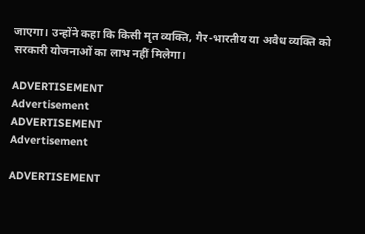जाएगा। उन्होंने कहा कि किसी मृत व्यक्ति, गैर-भारतीय या अवैध व्यक्ति को सरकारी योजनाओं का लाभ नहीं मिलेगा।

ADVERTISEMENT
Advertisement
ADVERTISEMENT
Advertisement

ADVERTISEMENT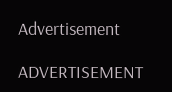Advertisement

ADVERTISEMENT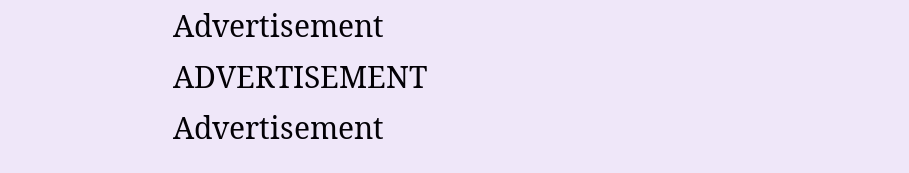Advertisement
ADVERTISEMENT
Advertisement